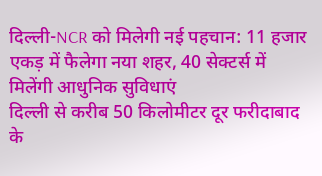दिल्ली-NCR को मिलेगी नई पहचान: 11 हजार एकड़ में फैलेगा नया शहर, 40 सेक्टर्स में मिलेंगी आधुनिक सुविधाएं
दिल्ली से करीब 50 किलोमीटर दूर फरीदाबाद के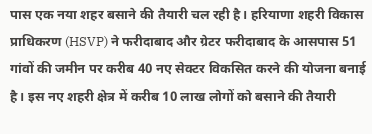पास एक नया शहर बसाने की तैयारी चल रही है। हरियाणा शहरी विकास प्राधिकरण (HSVP) ने फरीदाबाद और ग्रेटर फरीदाबाद के आसपास 51 गांवों की जमीन पर करीब 40 नए सेक्टर विकसित करने की योजना बनाई है। इस नए शहरी क्षेत्र में करीब 10 लाख लोगों को बसाने की तैयारी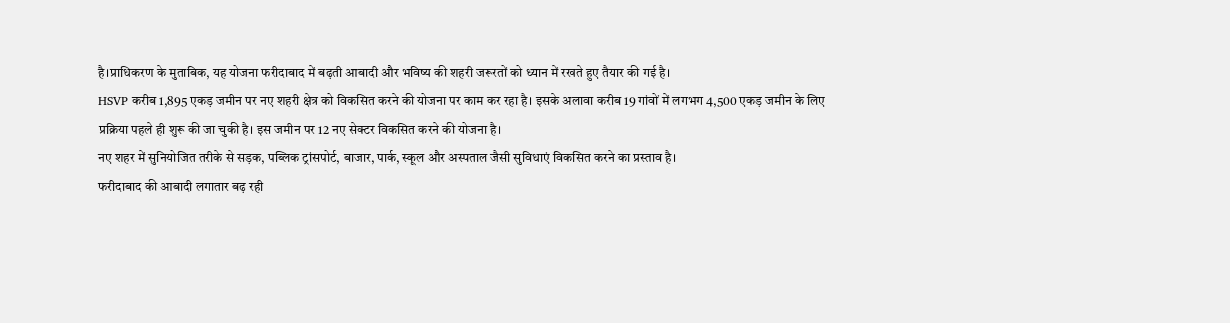है।प्राधिकरण के मुताबिक, यह योजना फरीदाबाद में बढ़ती आबादी और भविष्य की शहरी जरूरतों को ध्यान में रखते हुए तैयार की गई है।
HSVP करीब 1,895 एकड़ जमीन पर नए शहरी क्षेत्र को विकसित करने की योजना पर काम कर रहा है। इसके अलावा करीब 19 गांवों में लगभग 4,500 एकड़ जमीन के लिए प्रक्रिया पहले ही शुरू की जा चुकी है। इस जमीन पर 12 नए सेक्टर विकसित करने की योजना है।
नए शहर में सुनियोजित तरीके से सड़क, पब्लिक ट्रांसपोर्ट, बाजार, पार्क, स्कूल और अस्पताल जैसी सुविधाएं विकसित करने का प्रस्ताव है।
फरीदाबाद की आबादी लगातार बढ़ रही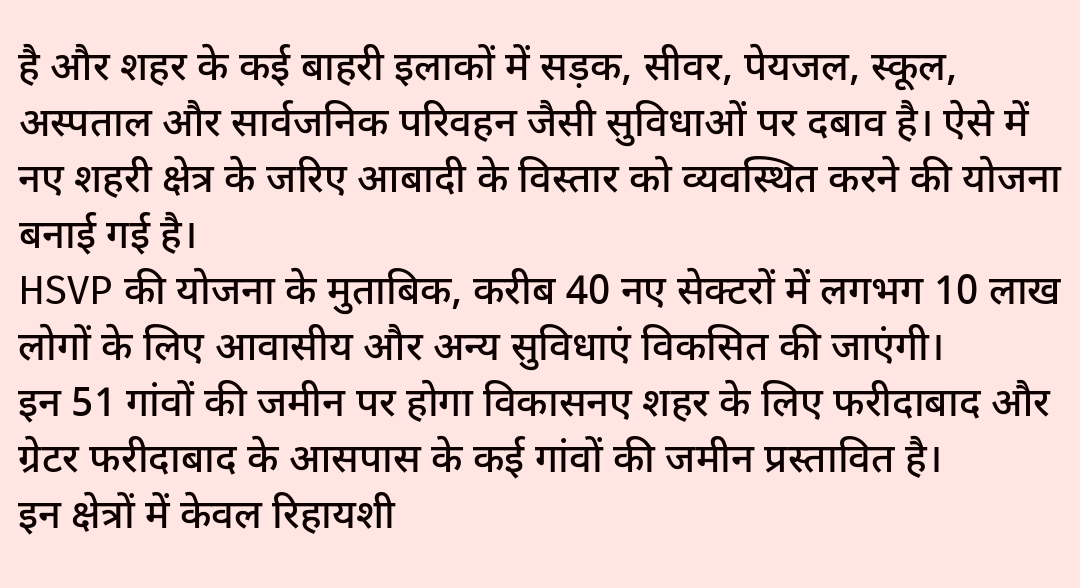है और शहर के कई बाहरी इलाकों में सड़क, सीवर, पेयजल, स्कूल, अस्पताल और सार्वजनिक परिवहन जैसी सुविधाओं पर दबाव है। ऐसे में नए शहरी क्षेत्र के जरिए आबादी के विस्तार को व्यवस्थित करने की योजना बनाई गई है।
HSVP की योजना के मुताबिक, करीब 40 नए सेक्टरों में लगभग 10 लाख लोगों के लिए आवासीय और अन्य सुविधाएं विकसित की जाएंगी।
इन 51 गांवों की जमीन पर होगा विकासनए शहर के लिए फरीदाबाद और ग्रेटर फरीदाबाद के आसपास के कई गांवों की जमीन प्रस्तावित है।
इन क्षेत्रों में केवल रिहायशी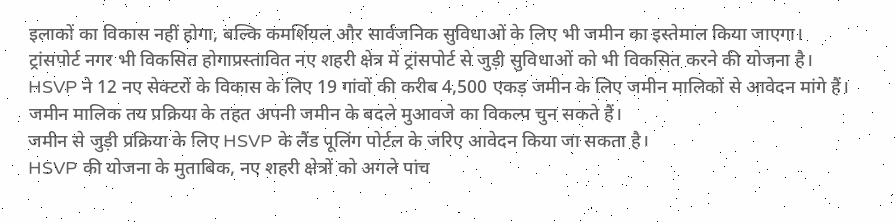इलाकों का विकास नहीं होगा, बल्कि कमर्शियल और सार्वजनिक सुविधाओं के लिए भी जमीन का इस्तेमाल किया जाएगा।
ट्रांसपोर्ट नगर भी विकसित होगाप्रस्तावित नए शहरी क्षेत्र में ट्रांसपोर्ट से जुड़ी सुविधाओं को भी विकसित करने की योजना है।
HSVP ने 12 नए सेक्टरों के विकास के लिए 19 गांवों की करीब 4,500 एकड़ जमीन के लिए जमीन मालिकों से आवेदन मांगे हैं। जमीन मालिक तय प्रक्रिया के तहत अपनी जमीन के बदले मुआवजे का विकल्प चुन सकते हैं।
जमीन से जुड़ी प्रक्रिया के लिए HSVP के लैंड पूलिंग पोर्टल के जरिए आवेदन किया जा सकता है।
HSVP की योजना के मुताबिक, नए शहरी क्षेत्रों को अगले पांच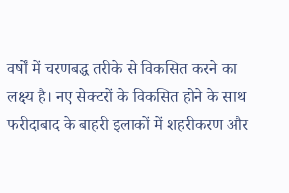वर्षों में चरणबद्ध तरीके से विकसित करने का लक्ष्य है। नए सेक्टरों के विकसित होने के साथ फरीदाबाद के बाहरी इलाकों में शहरीकरण और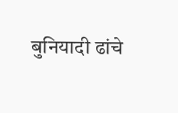बुनियादी ढांचे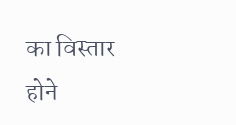का विस्तार होने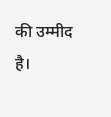की उम्मीद है।